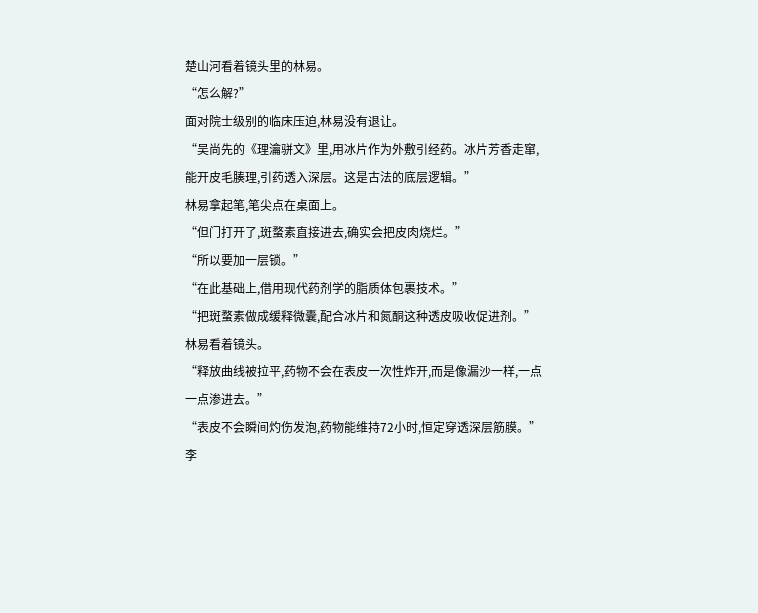楚山河看着镜头里的林易。
“怎么解?”
面对院士级别的临床压迫,林易没有退让。
“吴尚先的《理瀹骈文》里,用冰片作为外敷引经药。冰片芳香走窜,能开皮毛腠理,引药透入深层。这是古法的底层逻辑。”
林易拿起笔,笔尖点在桌面上。
“但门打开了,斑蝥素直接进去,确实会把皮肉烧烂。”
“所以要加一层锁。”
“在此基础上,借用现代药剂学的脂质体包裹技术。”
“把斑蝥素做成缓释微囊,配合冰片和氮酮这种透皮吸收促进剂。”
林易看着镜头。
“释放曲线被拉平,药物不会在表皮一次性炸开,而是像漏沙一样,一点一点渗进去。”
“表皮不会瞬间灼伤发泡,药物能维持72小时,恒定穿透深层筋膜。”
李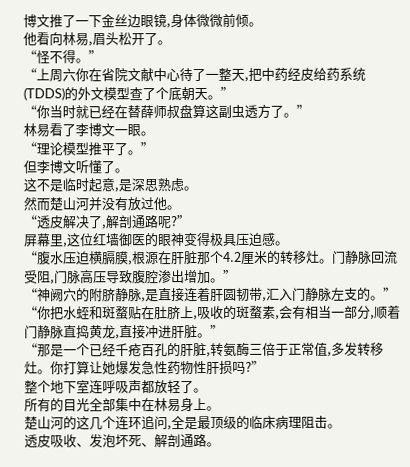博文推了一下金丝边眼镜,身体微微前倾。
他看向林易,眉头松开了。
“怪不得。”
“上周六你在省院文献中心待了一整天,把中药经皮给药系统(TDDS)的外文模型查了个底朝天。”
“你当时就已经在替薛师叔盘算这副虫透方了。”
林易看了李博文一眼。
“理论模型推平了。”
但李博文听懂了。
这不是临时起意,是深思熟虑。
然而楚山河并没有放过他。
“透皮解决了,解剖通路呢?”
屏幕里,这位红墙御医的眼神变得极具压迫感。
“腹水压迫横膈膜,根源在肝脏那个4.2厘米的转移灶。门静脉回流受阻,门脉高压导致腹腔渗出增加。”
“神阙穴的附脐静脉,是直接连着肝圆韧带,汇入门静脉左支的。”
“你把水蛭和斑蝥贴在肚脐上,吸收的斑蝥素,会有相当一部分,顺着门静脉直捣黄龙,直接冲进肝脏。”
“那是一个已经千疮百孔的肝脏,转氨酶三倍于正常值,多发转移灶。你打算让她爆发急性药物性肝损吗?”
整个地下室连呼吸声都放轻了。
所有的目光全部集中在林易身上。
楚山河的这几个连环追问,全是最顶级的临床病理阻击。
透皮吸收、发泡坏死、解剖通路。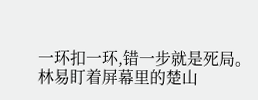一环扣一环,错一步就是死局。
林易盯着屏幕里的楚山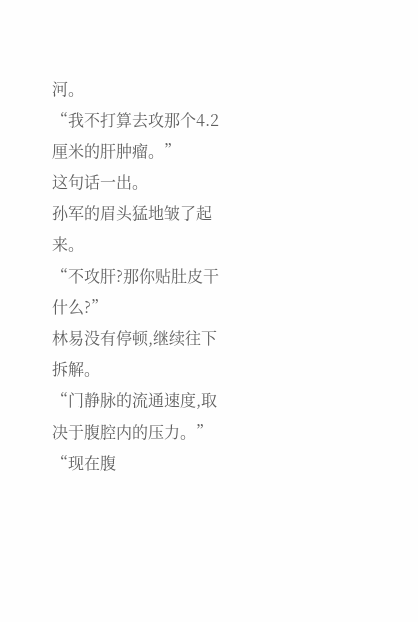河。
“我不打算去攻那个4.2厘米的肝肿瘤。”
这句话一出。
孙军的眉头猛地皱了起来。
“不攻肝?那你贴肚皮干什么?”
林易没有停顿,继续往下拆解。
“门静脉的流通速度,取决于腹腔内的压力。”
“现在腹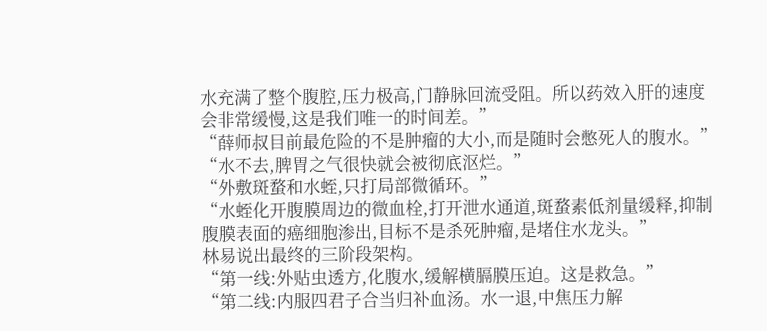水充满了整个腹腔,压力极高,门静脉回流受阻。所以药效入肝的速度会非常缓慢,这是我们唯一的时间差。”
“薛师叔目前最危险的不是肿瘤的大小,而是随时会憋死人的腹水。”
“水不去,脾胃之气很快就会被彻底沤烂。”
“外敷斑蝥和水蛭,只打局部微循环。”
“水蛭化开腹膜周边的微血栓,打开泄水通道,斑蝥素低剂量缓释,抑制腹膜表面的癌细胞渗出,目标不是杀死肿瘤,是堵住水龙头。”
林易说出最终的三阶段架构。
“第一线:外贴虫透方,化腹水,缓解横膈膜压迫。这是救急。”
“第二线:内服四君子合当归补血汤。水一退,中焦压力解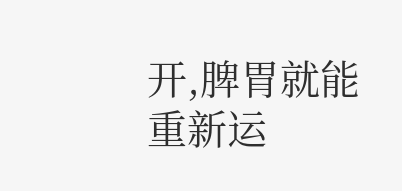开,脾胃就能重新运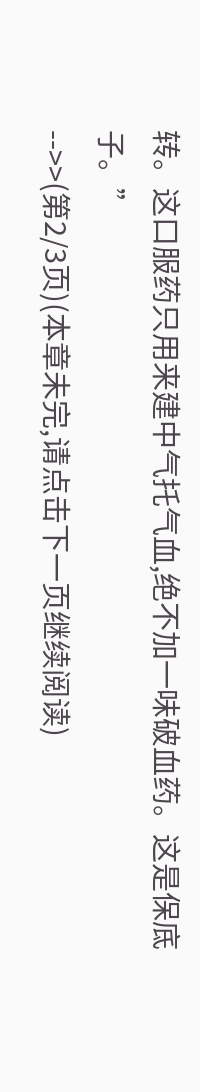转。这口服药只用来建中气托气血,绝不加一味破血药。这是保底子。”
-->>(第2/3页)(本章未完,请点击下一页继续阅读)